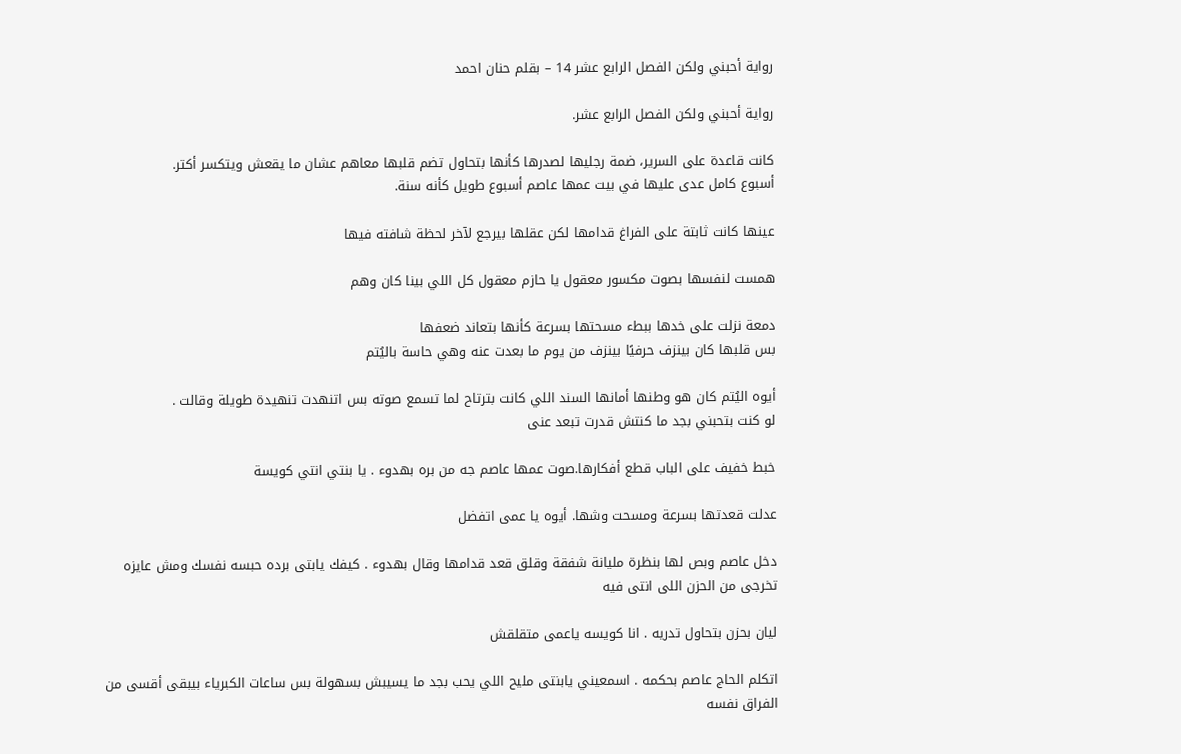رواية أحبني ولكن الفصل الرابع عشر 14 – بقلم حنان احمد

رواية أحبني ولكن الفصل الرابع عشر.

كانت قاعدة على السرير، ضمة رجليها لصدرها كأنها بتحاول تضم قلبها معاهم عشان ما يقعش ويتكسر أكتر.
أسبوع كامل عدى عليها في بيت عمها عاصم أسبوع طويل كأنه سنة.

عينها كانت ثابتة على الفراغ قدامها لكن عقلها بيرجع لآخر لحظة شافته فيها

همست لنفسها بصوت مكسور معقول يا حازم معقول كل اللي بينا كان وهم

دمعة نزلت على خدها ببطء مسحتها بسرعة كأنها بتعاند ضعفها
بس قلبها كان بينزف حرفيًا بينزف من يوم ما بعدت عنه وهي حاسة باليُتم

أيوه اليُتم كان هو وطنها أمانها السند اللي كانت بترتاح لما تسمع صوته بس اتنهدت تنهيدة طويلة وقالت .
لو كنت بتحبني بجد ما كنتش قدرت تبعد عنى

خبط خفيف على الباب قطع أفكارها.صوت عمها عاصم جه من بره بهدوء . يا بنتي انتي كويسة

عدلت قعدتها بسرعة ومسحت وشها. أيوه يا عمى اتفضل

دخل عاصم وبص لها بنظرة مليانة شفقة وقلق قعد قدامها وقال بهدوء . كيفك يابتى برده حبسه نفسك ومش عايزه
تخرجى من الحزن اللى انتى فيه

ليان بحزن بتحاول تدريه . انا كويسه ياعمى متقلقش

اتكلم الحاج عاصم بحكمه . اسمعيني يابنتى مليح اللي يحب بجد ما يسيبش بسهولة بس ساعات الكبرياء بيبقى أقسى من الفراق نفسه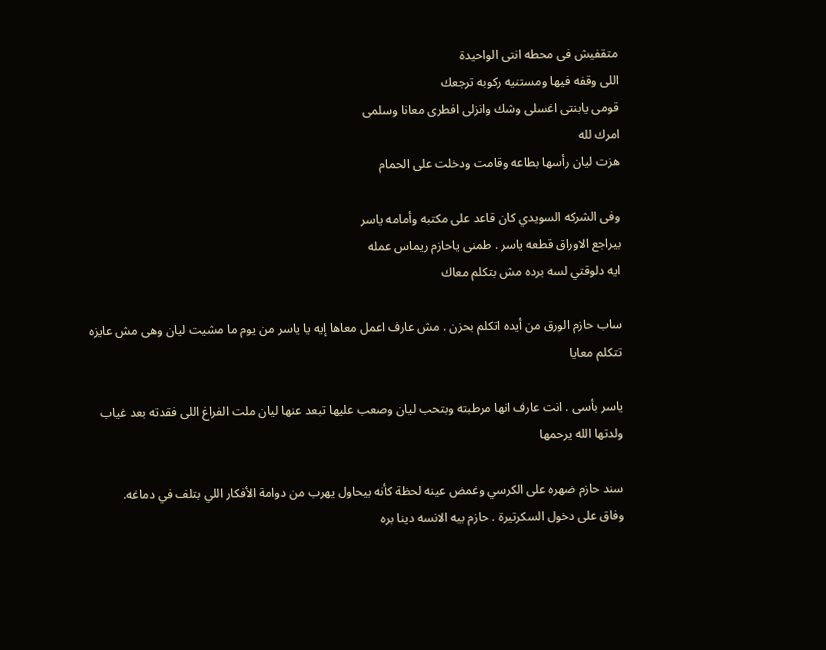متقفيش فى محطه انتى الواحيدة
اللى وقفه فيها ومستنيه ركوبه ترجعك
قومى يابنتى اغسلى وشك وانزلى افطرى معانا وسلمى
امرك لله
هزت ليان رأسها بطاعه وقامت ودخلت على الحمام

وفى الشركه السويدي كان قاعد على مكتبه وأمامه ياسر
بيراجع الاوراق قطعه ياسر . طمنى ياحازم ريماس عمله
ايه دلوقتي لسه برده مش بتكلم معاك

ساب حازم الورق من أيده اتكلم بحزن . مش عارف اعمل معاها إيه يا ياسر من يوم ما مشيت ليان وهى مش عايزه
تتكلم معايا

ياسر بأسى . انت عارف انها مرطبته وبتحب ليان وصعب عليها تبعد عنها ليان ملت الفراغ اللى فقدته بعد غياب
ولدتها الله يرحمها

سند حازم ضهره على الكرسي وغمض عينه لحظة كأنه بيحاول يهرب من دوامة الأفكار اللي بتلف في دماغه.
وفاق على دخول السكرتيرة . حازم بيه الانسه دينا بره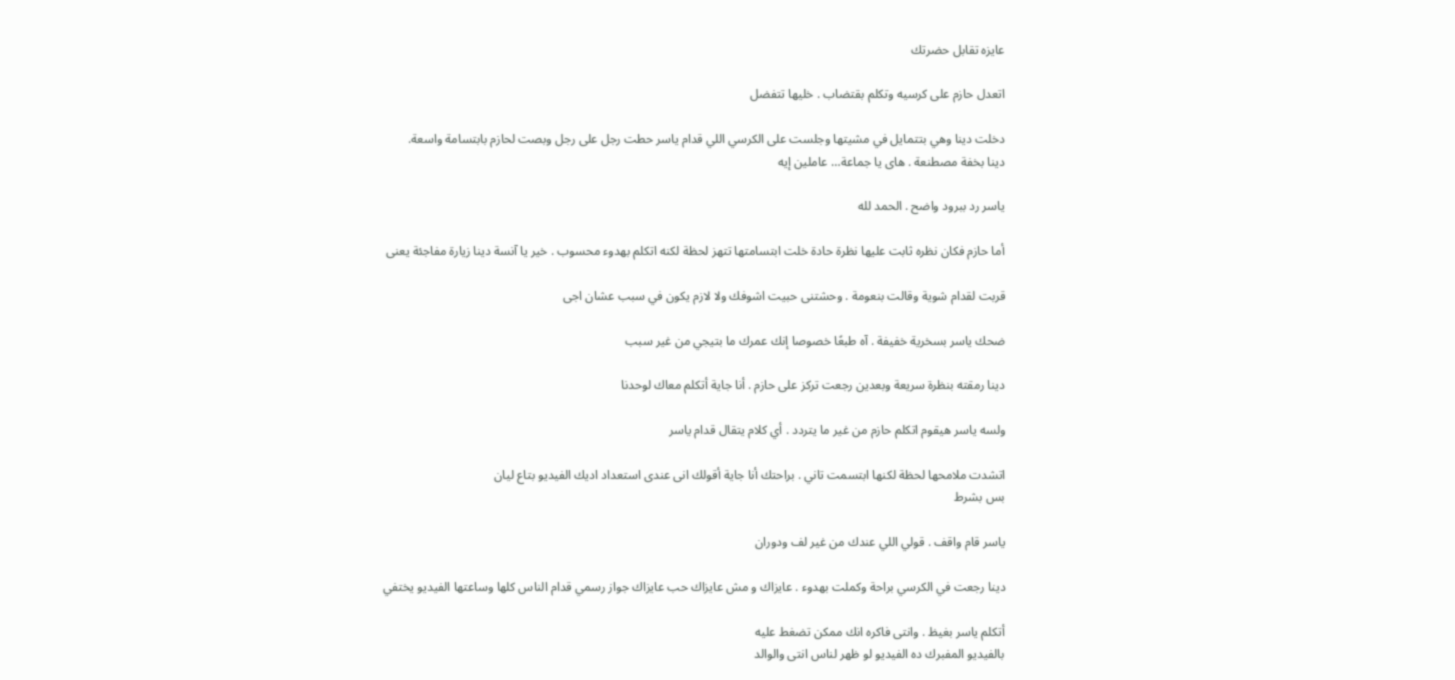عايزه تقابل حضرتك

اتعدل حازم على كرسيه وتكلم بقتضاب . خليها تتفضل

دخلت دينا وهي بتتمايل في مشيتها وجلست على الكرسي اللي قدام ياسر حطت رجل على رجل وبصت لحازم بابتسامة واسعة.
دينا بخفة مصطنعة . هاى يا جماعة… عاملين إيه

ياسر رد ببرود واضح . الحمد لله

أما حازم فكان نظره ثابت عليها نظرة حادة خلت ابتسامتها تتهز لحظة لكنه اتكلم بهدوء محسوب . خير يا آنسة دينا زيارة مفاجئة يعنى

قربت لقدام شوية وقالت بنعومة . وحشتنى حبيت اشوفك ولا لازم يكون في سبب عشان اجى

ضحك ياسر بسخرية خفيفة . آه طبعًا خصوصا إنك عمرك ما بتيجي من غير سبب

دينا رمقته بنظرة سريعة وبعدين رجعت تركز على حازم . أنا جاية أتكلم معاك لوحدنا

ولسه ياسر هيقوم اتكلم حازم من غير ما يتردد . أي كلام يتقال قدام ياسر

اتشدت ملامحها لحظة لكنها ابتسمت تاني . براحتك أنا جاية أقولك انى عندى استعداد اديك الفيديو بتاع ليان
بس بشرط

ياسر قام واقف . قولي اللي عندك من غير لف ودوران

دينا رجعت في الكرسي براحة وكملت بهدوء . عايزاك و مش عايزاك حب عايزاك جواز رسمي قدام الناس كلها وساعتها الفيديو يختفي

أتكلم ياسر بغيظ . وانتى فاكره انك ممكن تضغط عليه
بالفيديو المفبرك ده الفيديو لو ظهر لناس انتى والوالد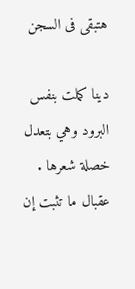هتبقى فى السجن

دينا كملت بنفس البرود وهي بتعدل خصلة شعرها .
عقبال ما تثبت إن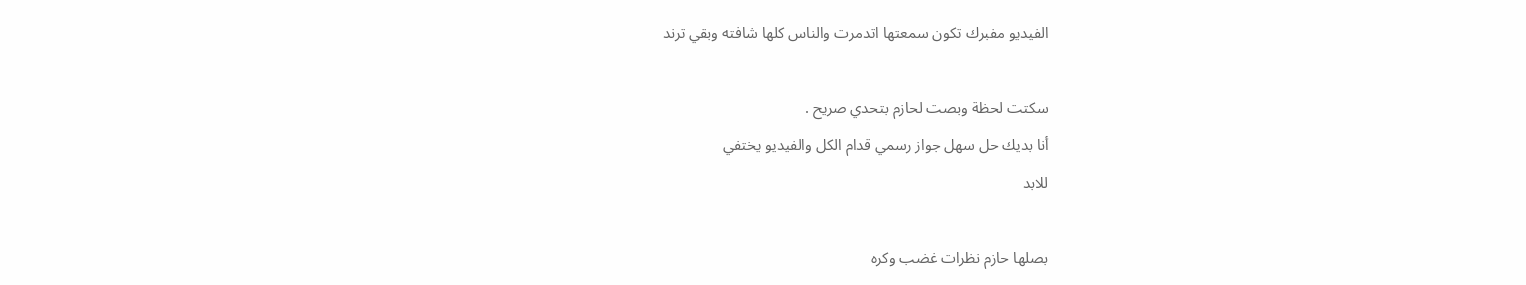الفيديو مفبرك تكون سمعتها اتدمرت والناس كلها شافته وبقي ترند

سكتت لحظة وبصت لحازم بتحدي صريح .
أنا بديك حل سهل جواز رسمي قدام الكل والفيديو يختفي
للابد

بصلها حازم نظرات غضب وكره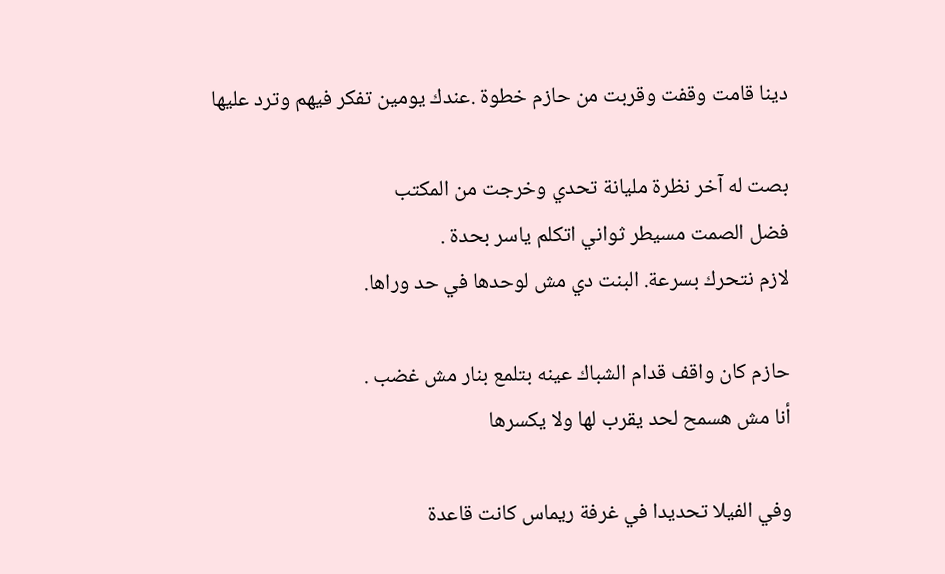دينا قامت وقفت وقربت من حازم خطوة .عندك يومين تفكر فيهم وترد عليها

بصت له آخر نظرة مليانة تحدي وخرجت من المكتب
فضل الصمت مسيطر ثواني اتكلم ياسر بحدة .
لازم نتحرك بسرعة. البنت دي مش لوحدها في حد وراها.

حازم كان واقف قدام الشباك عينه بتلمع بنار مش غضب .
أنا مش هسمح لحد يقرب لها ولا يكسرها

وفي الفيلا تحديدا في غرفة ريماس كانت قاعدة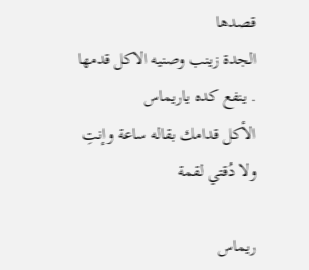قصدها
الجدة زينب وصنيه الاكل قدمها . ينفع كده ياريماس
الأكل قدامك بقاله ساعة وإنتِ ولا دُقتي لقمة

ريماس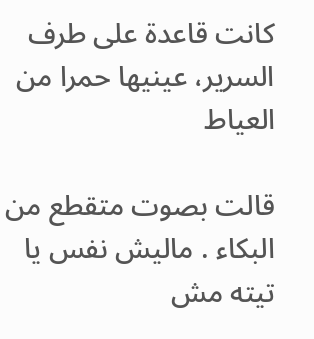كانت قاعدة على طرف السرير، عينيها حمرا من العياط

قالت بصوت متقطع من البكاء . ماليش نفس يا تيته مش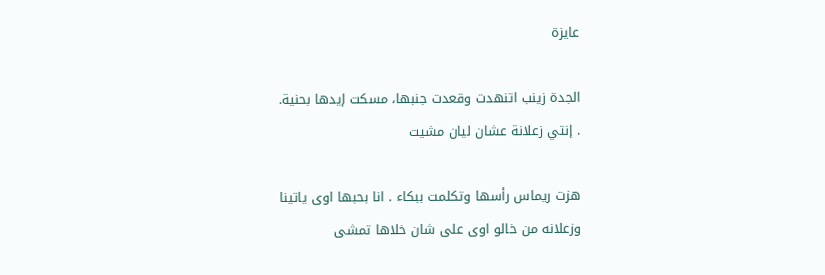عايزة

الجدة زينب اتنهدت وقعدت جنبها، مسكت إيدها بحنية.
. إنتي زعلانة عشان ليان مشيت

هزت ريماس رأسها وتكلمت ببكاء . انا بحبها اوى ياتينا
وزعلانه من خالو اوى على شان خلاها تمشى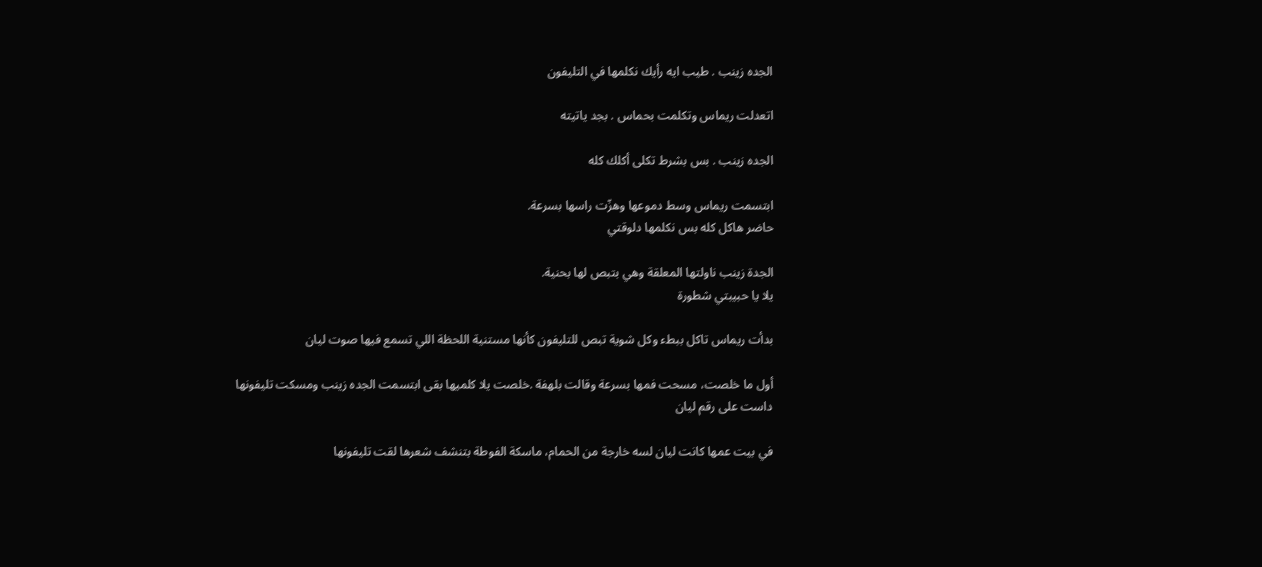الجده زينب . طيب ايه رأيك نكلمها في التليفون

اتعدلت ريماس وتكلمت بحماس . بجد ياتيته

الجده زينب . بس بشرط تكلى أكلك كله

ابتسمت ريماس وسط دموعها وهزّت راسها بسرعة.
حاضر هاكل كله بس نكلمها دلوقتي

الجدة زينب ناولتها المعلقة وهي بتبص لها بحنية.
يلا يا حبيبتي شطورة

بدأت ريماس تاكل ببطء وكل شوية تبص للتليفون كأنها مستنية اللحظة اللي تسمع فيها صوت ليان

أول ما خلصت، مسحت فمها بسرعة وقالت بلهفة .خلصت يلا كلميها بقى ابتسمت الجده زينب ومسكت تليفونها
داست على رقم ليان

في بيت عمها كانت ليان لسه خارجة من الحمام، ماسكة الفوطة بتنشف شعرها لقت تليفونها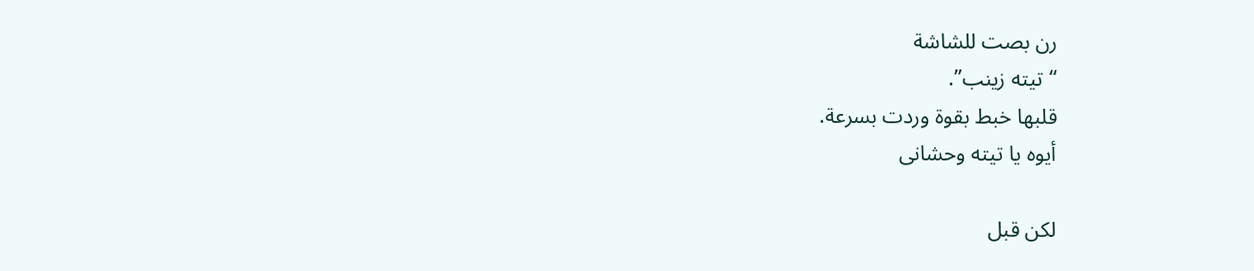رن بصت للشاشة
“تيته زينب”.
قلبها خبط بقوة وردت بسرعة.
أيوه يا تيته وحشانى

لكن قبل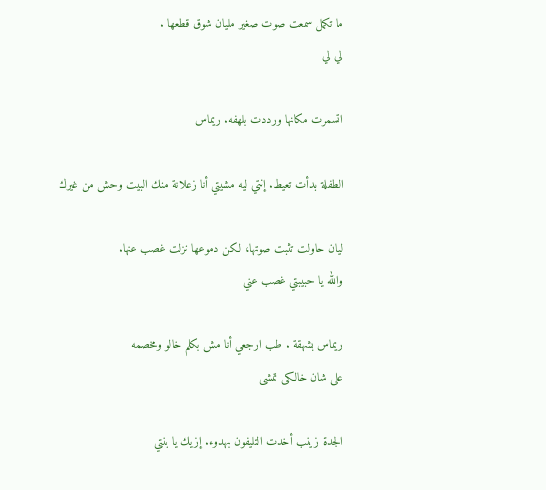ما تكمل سمعت صوت صغير مليان شوق قطعها .
لي لي

اتسمرت مكانها ورددت بلهفه. ريماس

الطفلة بدأت تعيط. إنتي ليه مشيتي أنا زعلانة منك البيت وحش من غيرك

ليان حاولت تثبت صوتها، لكن دموعها نزلت غصب عنها.
والله يا حبيبتي غصب عني

ريماس بشهقة . طب ارجعي أنا مش بكلم خالو ومخصمه
على شان خالكى تمشى

الجدة زينب أخدت التليفون بهدوء. إزيك يا بنتي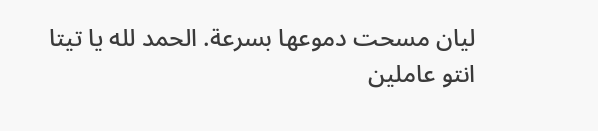ليان مسحت دموعها بسرعة. الحمد لله يا تيتا انتو عاملين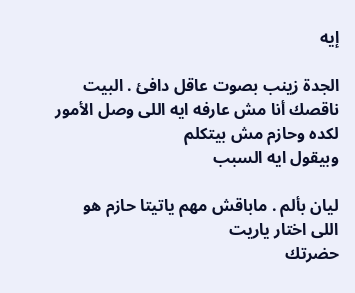إيه

الجدة زينب بصوت عاقل دافئ . البيت ناقصك أنا مش عارفه ايه اللى وصل الأمور لكده وحازم مش بيتكلم
وبيقول ايه السبب

ليان بألم . ماباقش مهم ياتيتا حازم هو اللى اختار ياريت
حضرتك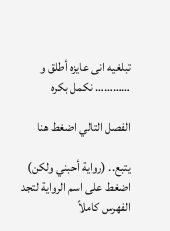تبلغيه انى عايزه أطلق و ………… نكمل بكره

الفصل التالي اضغط هنا

يتبع.. (رواية أحبني ولكن) اضغط على اسم الرواية لتجد الفهرس كاملاً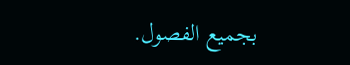بجميع الفصول.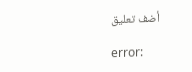أضف تعليق

error: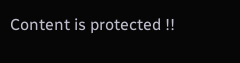Content is protected !!